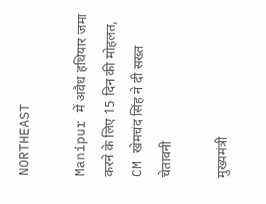NORTHEAST

Manipur में अवैध हथियार जमा करने के लिए 15 दिन की मोहलत, CM खेमचंद सिंह ने दी सख्त चेतावनी

मुख्यमंत्री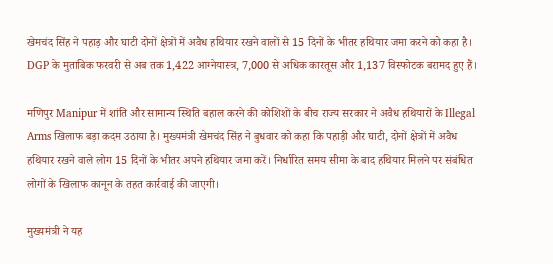खेमचंद सिंह ने पहाड़ और घाटी दोनों क्षेत्रों में अवैध हथियार रखने वालों से 15 दिनों के भीतर हथियार जमा करने को कहा है। DGP के मुताबिक फरवरी से अब तक 1,422 आग्नेयास्त्र, 7,000 से अधिक कारतूस और 1,137 विस्फोटक बरामद हुए हैं।

मणिपुर Manipur में शांति और सामान्य स्थिति बहाल करने की कोशिशों के बीच राज्य सरकार ने अवैध हथियारों के Illegal Arms खिलाफ बड़ा कदम उठाया है। मुख्यमंत्री खेमचंद सिंह ने बुधवार को कहा कि पहाड़ी और घाटी, दोनों क्षेत्रों में अवैध हथियार रखने वाले लोग 15 दिनों के भीतर अपने हथियार जमा करें। निर्धारित समय सीमा के बाद हथियार मिलने पर संबंधित लोगों के खिलाफ कानून के तहत कार्रवाई की जाएगी।

मुख्यमंत्री ने यह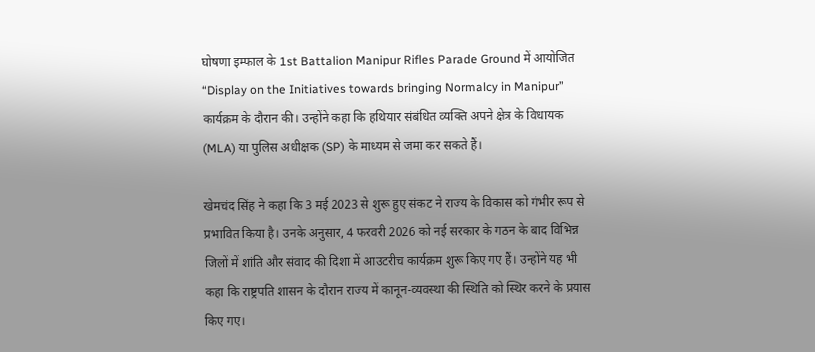घोषणा इम्फाल के 1st Battalion Manipur Rifles Parade Ground में आयोजित “Display on the Initiatives towards bringing Normalcy in Manipur” कार्यक्रम के दौरान की। उन्होंने कहा कि हथियार संबंधित व्यक्ति अपने क्षेत्र के विधायक (MLA) या पुलिस अधीक्षक (SP) के माध्यम से जमा कर सकते हैं।

खेमचंद सिंह ने कहा कि 3 मई 2023 से शुरू हुए संकट ने राज्य के विकास को गंभीर रूप से प्रभावित किया है। उनके अनुसार, 4 फरवरी 2026 को नई सरकार के गठन के बाद विभिन्न जिलों में शांति और संवाद की दिशा में आउटरीच कार्यक्रम शुरू किए गए हैं। उन्होंने यह भी कहा कि राष्ट्रपति शासन के दौरान राज्य में कानून-व्यवस्था की स्थिति को स्थिर करने के प्रयास किए गए।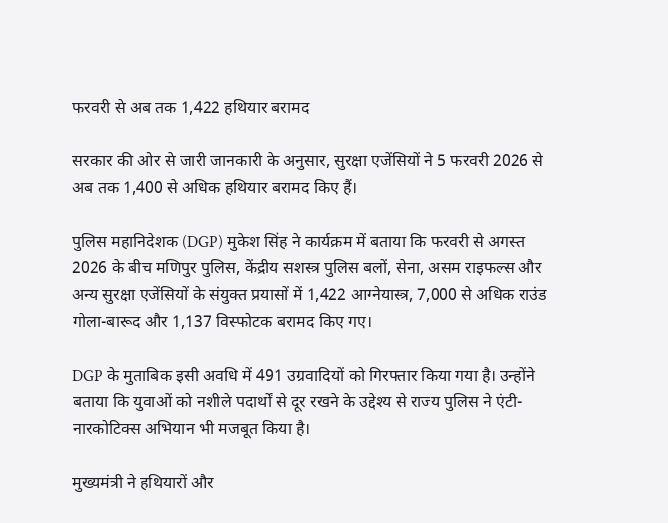फरवरी से अब तक 1,422 हथियार बरामद

सरकार की ओर से जारी जानकारी के अनुसार, सुरक्षा एजेंसियों ने 5 फरवरी 2026 से अब तक 1,400 से अधिक हथियार बरामद किए हैं।

पुलिस महानिदेशक (DGP) मुकेश सिंह ने कार्यक्रम में बताया कि फरवरी से अगस्त 2026 के बीच मणिपुर पुलिस, केंद्रीय सशस्त्र पुलिस बलों, सेना, असम राइफल्स और अन्य सुरक्षा एजेंसियों के संयुक्त प्रयासों में 1,422 आग्नेयास्त्र, 7,000 से अधिक राउंड गोला-बारूद और 1,137 विस्फोटक बरामद किए गए।

DGP के मुताबिक इसी अवधि में 491 उग्रवादियों को गिरफ्तार किया गया है। उन्होंने बताया कि युवाओं को नशीले पदार्थों से दूर रखने के उद्देश्य से राज्य पुलिस ने एंटी-नारकोटिक्स अभियान भी मजबूत किया है।

मुख्यमंत्री ने हथियारों और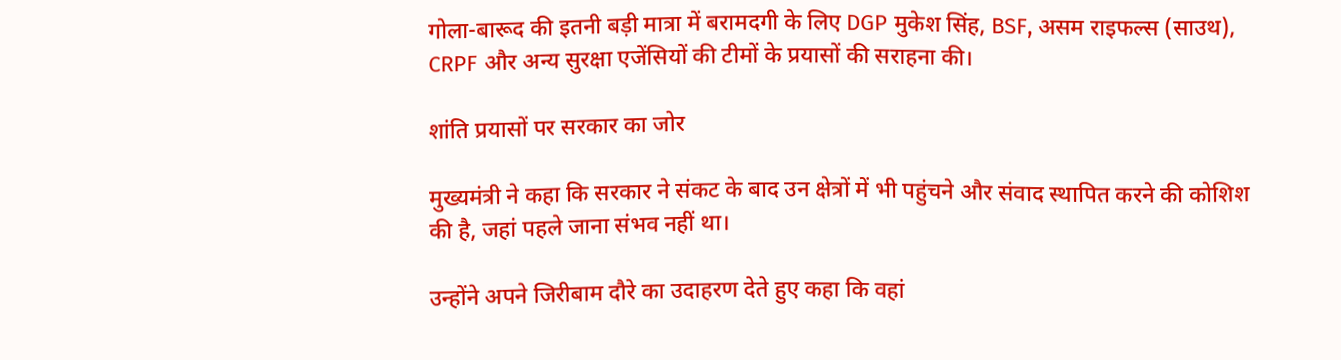गोला-बारूद की इतनी बड़ी मात्रा में बरामदगी के लिए DGP मुकेश सिंह, BSF, असम राइफल्स (साउथ), CRPF और अन्य सुरक्षा एजेंसियों की टीमों के प्रयासों की सराहना की।

शांति प्रयासों पर सरकार का जोर

मुख्यमंत्री ने कहा कि सरकार ने संकट के बाद उन क्षेत्रों में भी पहुंचने और संवाद स्थापित करने की कोशिश की है, जहां पहले जाना संभव नहीं था।

उन्होंने अपने जिरीबाम दौरे का उदाहरण देते हुए कहा कि वहां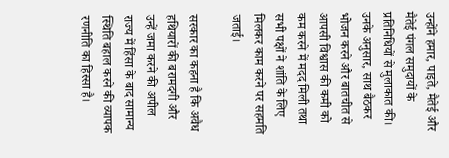उन्होंने हमार, पाइते, मैतेई और मैतेई पंगल समुदायों के प्रतिनिधियों से मुलाकात की। उनके अनुसार, साथ बैठकर भोजन करने और बातचीत से आपसी विश्वास की कमी को कम करने में मदद मिली तथा सभी पक्षों ने शांति के लिए मिलकर काम करने पर सहमति जताई।

सरकार का कहना है कि अवैध हथियारों की बरामदगी और उन्हें जमा करने की अपील राज्य में हिंसा के बाद सामान्य स्थिति बहाल करने की व्यापक रणनीति का हिस्सा है।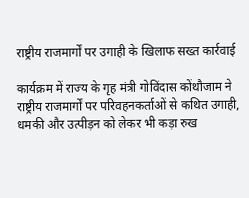राष्ट्रीय राजमार्गों पर उगाही के खिलाफ सख्त कार्रवाई

कार्यक्रम में राज्य के गृह मंत्री गोविंदास कोंथौजाम ने राष्ट्रीय राजमार्गों पर परिवहनकर्ताओं से कथित उगाही, धमकी और उत्पीड़न को लेकर भी कड़ा रुख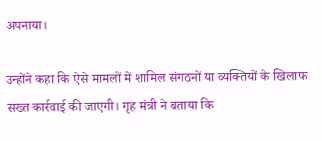अपनाया।

उन्होंने कहा कि ऐसे मामलों में शामिल संगठनों या व्यक्तियों के खिलाफ सख्त कार्रवाई की जाएगी। गृह मंत्री ने बताया कि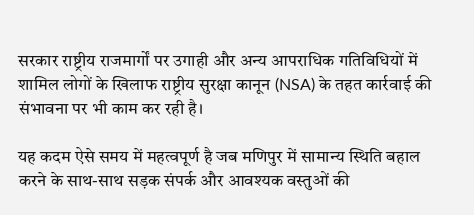सरकार राष्ट्रीय राजमार्गों पर उगाही और अन्य आपराधिक गतिविधियों में शामिल लोगों के खिलाफ राष्ट्रीय सुरक्षा कानून (NSA) के तहत कार्रवाई की संभावना पर भी काम कर रही है।

यह कदम ऐसे समय में महत्वपूर्ण है जब मणिपुर में सामान्य स्थिति बहाल करने के साथ-साथ सड़क संपर्क और आवश्यक वस्तुओं की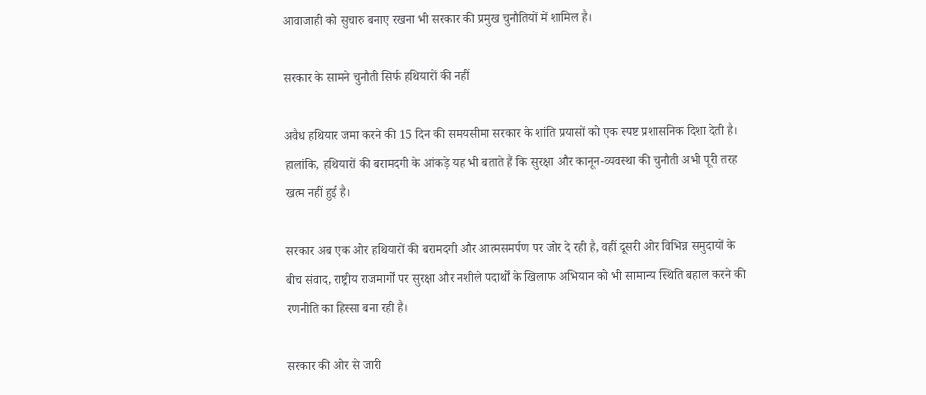आवाजाही को सुचारु बनाए रखना भी सरकार की प्रमुख चुनौतियों में शामिल है।

सरकार के सामने चुनौती सिर्फ हथियारों की नहीं

अवैध हथियार जमा करने की 15 दिन की समयसीमा सरकार के शांति प्रयासों को एक स्पष्ट प्रशासनिक दिशा देती है। हालांकि, हथियारों की बरामदगी के आंकड़े यह भी बताते हैं कि सुरक्षा और कानून-व्यवस्था की चुनौती अभी पूरी तरह खत्म नहीं हुई है।

सरकार अब एक ओर हथियारों की बरामदगी और आत्मसमर्पण पर जोर दे रही है, वहीं दूसरी ओर विभिन्न समुदायों के बीच संवाद, राष्ट्रीय राजमार्गों पर सुरक्षा और नशीले पदार्थों के खिलाफ अभियान को भी सामान्य स्थिति बहाल करने की रणनीति का हिस्सा बना रही है।

सरकार की ओर से जारी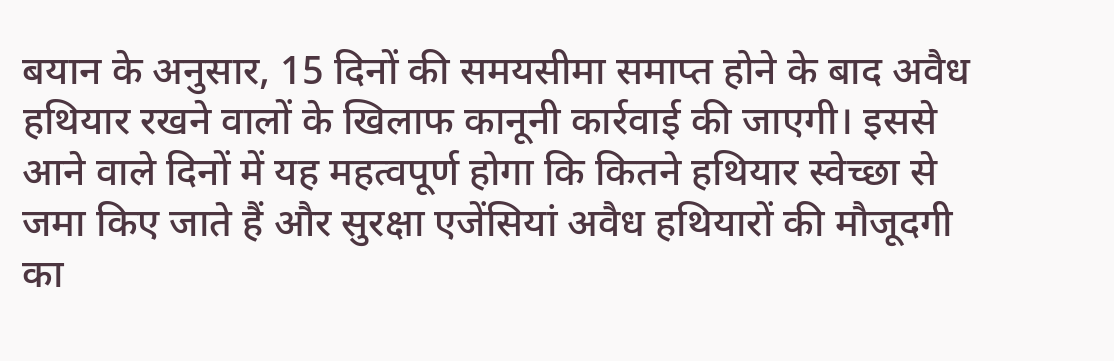बयान के अनुसार, 15 दिनों की समयसीमा समाप्त होने के बाद अवैध हथियार रखने वालों के खिलाफ कानूनी कार्रवाई की जाएगी। इससे आने वाले दिनों में यह महत्वपूर्ण होगा कि कितने हथियार स्वेच्छा से जमा किए जाते हैं और सुरक्षा एजेंसियां अवैध हथियारों की मौजूदगी का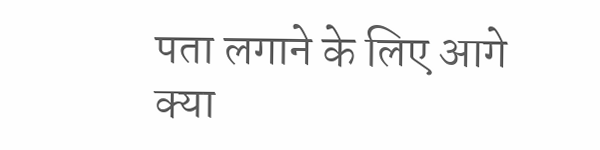पता लगाने के लिए आगे क्या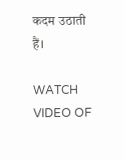कदम उठाती हैं।

WATCH VIDEO OF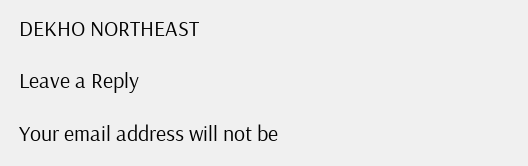DEKHO NORTHEAST

Leave a Reply

Your email address will not be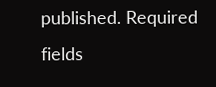published. Required fields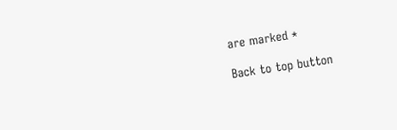are marked *

Back to top button